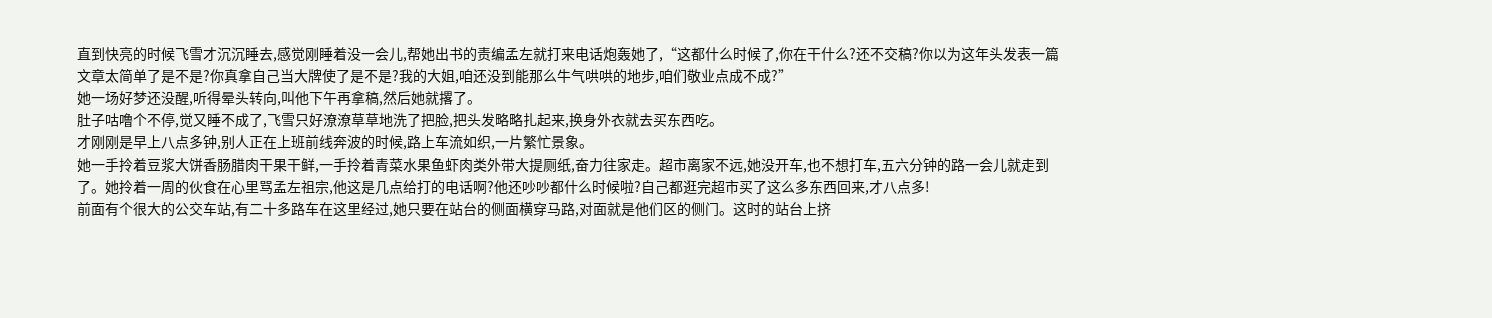直到快亮的时候飞雪才沉沉睡去,感觉刚睡着没一会儿,帮她出书的责编孟左就打来电话炮轰她了,“这都什么时候了,你在干什么?还不交稿?你以为这年头发表一篇文章太简单了是不是?你真拿自己当大牌使了是不是?我的大姐,咱还没到能那么牛气哄哄的地步,咱们敬业点成不成?”
她一场好梦还没醒,听得晕头转向,叫他下午再拿稿,然后她就撂了。
肚子咕噜个不停,觉又睡不成了,飞雪只好潦潦草草地洗了把脸,把头发略略扎起来,换身外衣就去买东西吃。
才刚刚是早上八点多钟,别人正在上班前线奔波的时候,路上车流如织,一片繁忙景象。
她一手拎着豆浆大饼香肠腊肉干果干鲜,一手拎着青菜水果鱼虾肉类外带大提厕纸,奋力往家走。超市离家不远,她没开车,也不想打车,五六分钟的路一会儿就走到了。她拎着一周的伙食在心里骂孟左祖宗,他这是几点给打的电话啊?他还吵吵都什么时候啦?自己都逛完超市买了这么多东西回来,才八点多!
前面有个很大的公交车站,有二十多路车在这里经过,她只要在站台的侧面横穿马路,对面就是他们区的侧门。这时的站台上挤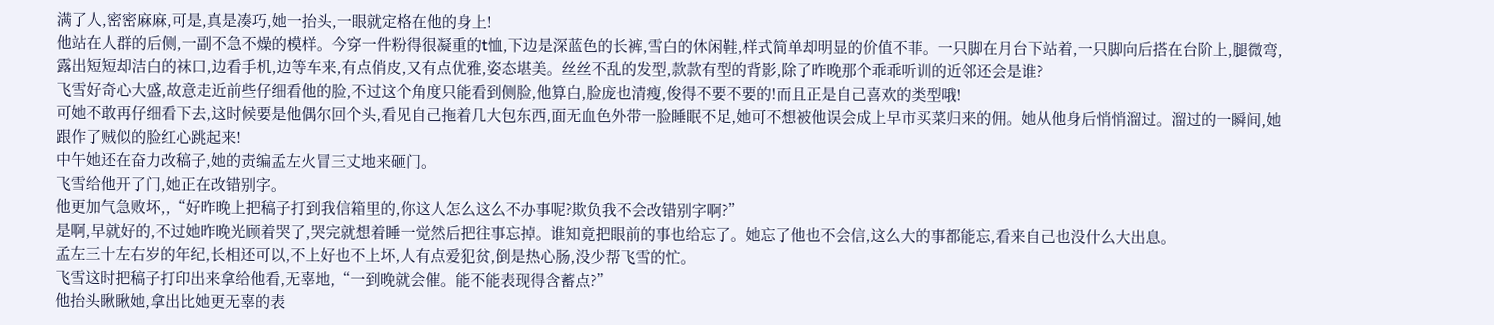满了人,密密麻麻,可是,真是凑巧,她一抬头,一眼就定格在他的身上!
他站在人群的后侧,一副不急不燥的模样。今穿一件粉得很凝重的t恤,下边是深蓝色的长裤,雪白的休闲鞋,样式简单却明显的价值不菲。一只脚在月台下站着,一只脚向后搭在台阶上,腿微弯,露出短短却洁白的袜口,边看手机,边等车来,有点俏皮,又有点优雅,姿态堪美。丝丝不乱的发型,款款有型的背影,除了昨晚那个乖乖听训的近邻还会是谁?
飞雪好奇心大盛,故意走近前些仔细看他的脸,不过这个角度只能看到侧脸,他算白,脸庞也清瘦,俊得不要不要的!而且正是自己喜欢的类型哦!
可她不敢再仔细看下去,这时候要是他偶尔回个头,看见自己拖着几大包东西,面无血色外带一脸睡眠不足,她可不想被他误会成上早市买菜归来的佣。她从他身后悄悄溜过。溜过的一瞬间,她跟作了贼似的脸红心跳起来!
中午她还在奋力改稿子,她的责编孟左火冒三丈地来砸门。
飞雪给他开了门,她正在改错别字。
他更加气急败坏,,“好昨晚上把稿子打到我信箱里的,你这人怎么这么不办事呢?欺负我不会改错别字啊?”
是啊,早就好的,不过她昨晚光顾着哭了,哭完就想着睡一觉然后把往事忘掉。谁知竟把眼前的事也给忘了。她忘了他也不会信,这么大的事都能忘,看来自己也没什么大出息。
孟左三十左右岁的年纪,长相还可以,不上好也不上坏,人有点爱犯贫,倒是热心肠,没少帮飞雪的忙。
飞雪这时把稿子打印出来拿给他看,无辜地,“一到晚就会催。能不能表现得含蓄点?”
他抬头瞅瞅她,拿出比她更无辜的表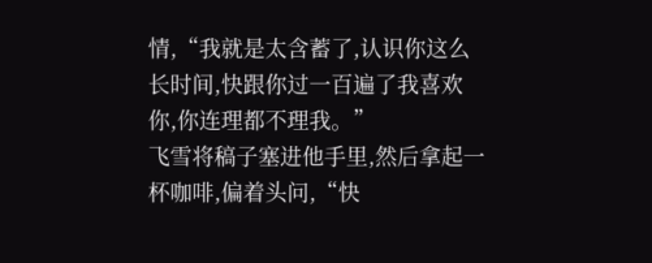情,“我就是太含蓄了,认识你这么长时间,快跟你过一百遍了我喜欢你,你连理都不理我。”
飞雪将稿子塞进他手里,然后拿起一杯咖啡,偏着头问,“快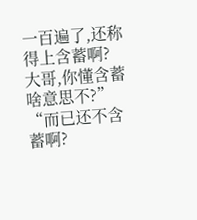一百遍了,还称得上含蓄啊?大哥,你懂含蓄啥意思不?”
“而已还不含蓄啊?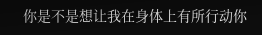你是不是想让我在身体上有所行动你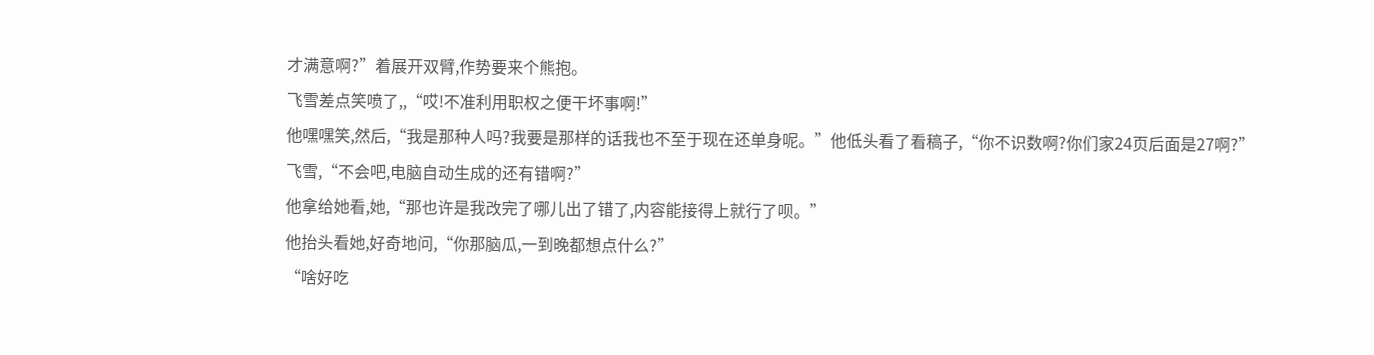才满意啊?”着展开双臂,作势要来个熊抱。
飞雪差点笑喷了,,“哎!不准利用职权之便干坏事啊!”
他嘿嘿笑,然后,“我是那种人吗?我要是那样的话我也不至于现在还单身呢。”他低头看了看稿子,“你不识数啊?你们家24页后面是27啊?”
飞雪,“不会吧,电脑自动生成的还有错啊?”
他拿给她看,她,“那也许是我改完了哪儿出了错了,内容能接得上就行了呗。”
他抬头看她,好奇地问,“你那脑瓜,一到晚都想点什么?”
“啥好吃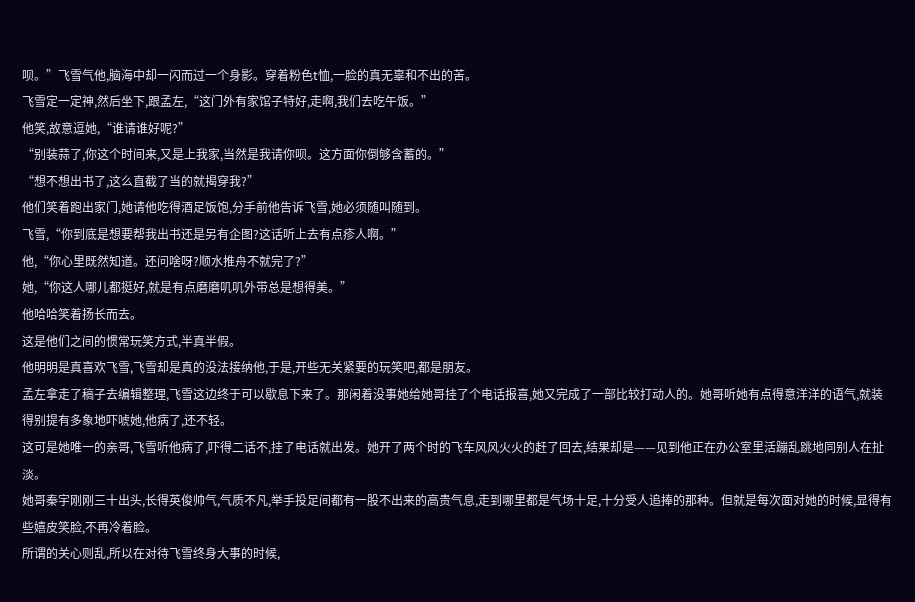呗。”飞雪气他,脑海中却一闪而过一个身影。穿着粉色t恤,一脸的真无辜和不出的苦。
飞雪定一定神,然后坐下,跟孟左,“这门外有家馆子特好,走啊,我们去吃午饭。”
他笑,故意逗她,“谁请谁好呢?”
“别装蒜了,你这个时间来,又是上我家,当然是我请你呗。这方面你倒够含蓄的。”
“想不想出书了,这么直截了当的就揭穿我?”
他们笑着跑出家门,她请他吃得酒足饭饱,分手前他告诉飞雪,她必须随叫随到。
飞雪,“你到底是想要帮我出书还是另有企图?这话听上去有点疹人啊。”
他,“你心里既然知道。还问啥呀?顺水推舟不就完了?”
她,“你这人哪儿都挺好,就是有点磨磨叽叽外带总是想得美。”
他哈哈笑着扬长而去。
这是他们之间的惯常玩笑方式,半真半假。
他明明是真喜欢飞雪,飞雪却是真的没法接纳他,于是,开些无关紧要的玩笑吧,都是朋友。
孟左拿走了稿子去编辑整理,飞雪这边终于可以歇息下来了。那闲着没事她给她哥挂了个电话报喜,她又完成了一部比较打动人的。她哥听她有点得意洋洋的语气,就装得别提有多象地吓唬她,他病了,还不轻。
这可是她唯一的亲哥,飞雪听他病了,吓得二话不,挂了电话就出发。她开了两个时的飞车风风火火的赶了回去,结果却是——见到他正在办公室里活蹦乱跳地同别人在扯淡。
她哥秦宇刚刚三十出头,长得英俊帅气,气质不凡,举手投足间都有一股不出来的高贵气息,走到哪里都是气场十足,十分受人追捧的那种。但就是每次面对她的时候,显得有些嬉皮笑脸,不再冷着脸。
所谓的关心则乱,所以在对待飞雪终身大事的时候,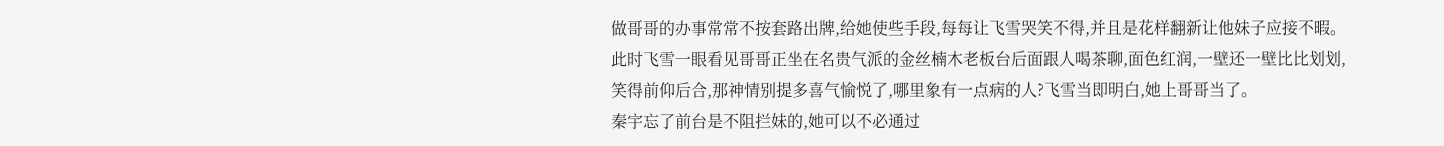做哥哥的办事常常不按套路出牌,给她使些手段,每每让飞雪哭笑不得,并且是花样翻新让他妹子应接不暇。
此时飞雪一眼看见哥哥正坐在名贵气派的金丝楠木老板台后面跟人喝茶聊,面色红润,一壁还一壁比比划划,笑得前仰后合,那神情别提多喜气愉悦了,哪里象有一点病的人?飞雪当即明白,她上哥哥当了。
秦宇忘了前台是不阻拦妹的,她可以不必通过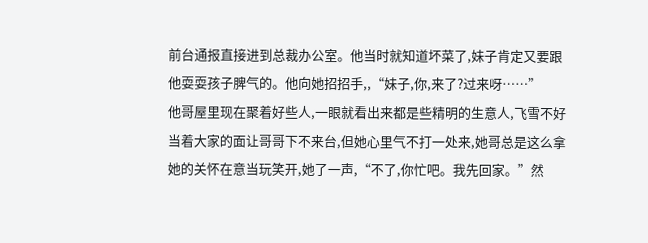前台通报直接进到总裁办公室。他当时就知道坏菜了,妹子肯定又要跟他耍耍孩子脾气的。他向她招招手,,“妹子,你,来了?过来呀……”
他哥屋里现在聚着好些人,一眼就看出来都是些精明的生意人,飞雪不好当着大家的面让哥哥下不来台,但她心里气不打一处来,她哥总是这么拿她的关怀在意当玩笑开,她了一声,“不了,你忙吧。我先回家。”然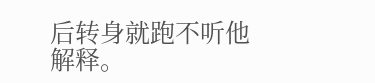后转身就跑不听他解释。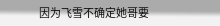因为飞雪不确定她哥要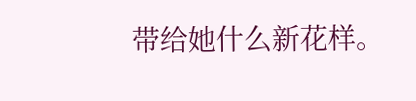带给她什么新花样。